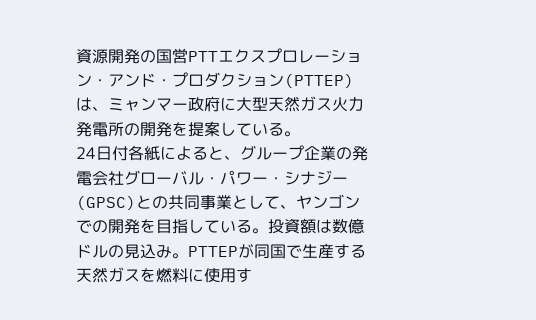資源開発の国営PTTエクスプロレーション・アンド・プロダクション(PTTEP)は、ミャンマー政府に大型天然ガス火力発電所の開発を提案している。
24日付各紙によると、グループ企業の発電会社グローバル・パワー・シナジー(GPSC)との共同事業として、ヤンゴンでの開発を目指している。投資額は数億ドルの見込み。PTTEPが同国で生産する天然ガスを燃料に使用す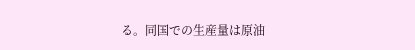る。同国での生産量は原油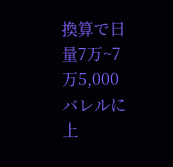換算で日量7万~7万5,000バレルに上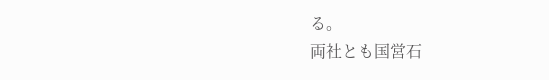る。
両社とも国営石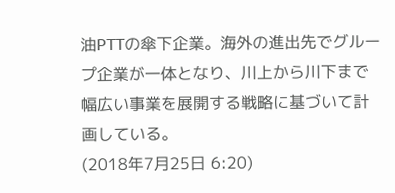油PTTの傘下企業。海外の進出先でグループ企業が一体となり、川上から川下まで幅広い事業を展開する戦略に基づいて計画している。
(2018年7月25日 6:20)